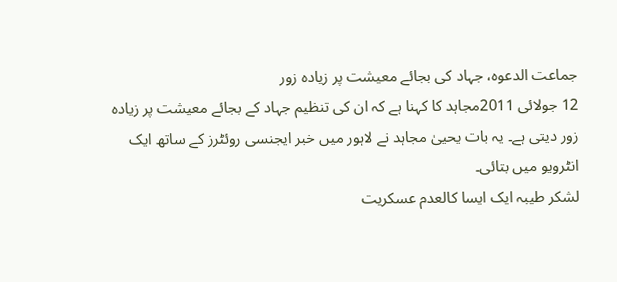جماعت الدعوہ، جہاد کی بجائے معیشت پر زیادہ زور
12 جولائی 2011مجاہد کا کہنا ہے کہ ان کی تنظیم جہاد کے بجائے معیشت پر زیادہ زور دیتی ہے۔ یہ بات یحییٰ مجاہد نے لاہور میں خبر ایجنسی روئٹرز کے ساتھ ایک انٹرویو میں بتائی۔
لشکر طیبہ ایک ایسا کالعدم عسکریت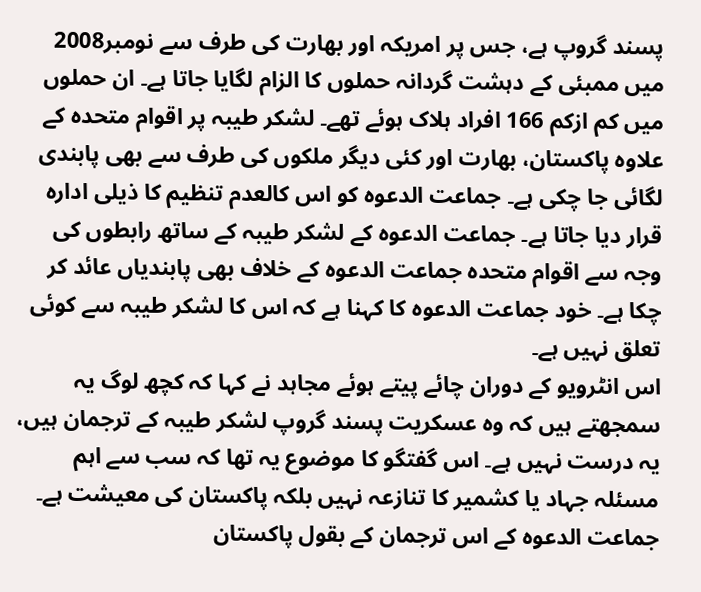پسند گروپ ہے، جس پر امریکہ اور بھارت کی طرف سے نومبر2008 میں ممبئی کے دہشت گردانہ حملوں کا الزام لگایا جاتا ہے۔ ان حملوں میں کم ازکم 166 افراد ہلاک ہوئے تھے۔ لشکر طیبہ پر اقوام متحدہ کے علاوہ پاکستان، بھارت اور کئی دیگر ملکوں کی طرف سے بھی پابندی لگائی جا چکی ہے۔ جماعت الدعوہ کو اس کالعدم تنظیم کا ذیلی ادارہ قرار دیا جاتا ہے۔ جماعت الدعوہ کے لشکر طیبہ کے ساتھ رابطوں کی وجہ سے اقوام متحدہ جماعت الدعوہ کے خلاف بھی پابندیاں عائد کر چکا ہے۔ خود جماعت الدعوہ کا کہنا ہے کہ اس کا لشکر طیبہ سے کوئی تعلق نہیں ہے۔
اس انٹرویو کے دوران چائے پیتے ہوئے مجاہد نے کہا کہ کچھ لوگ یہ سمجھتے ہیں کہ وہ عسکریت پسند گروپ لشکر طیبہ کے ترجمان ہیں، یہ درست نہیں ہے۔ اس گفتگو کا موضوع یہ تھا کہ سب سے اہم مسئلہ جہاد یا کشمیر کا تنازعہ نہیں بلکہ پاکستان کی معیشت ہے۔
جماعت الدعوہ کے اس ترجمان کے بقول پاکستان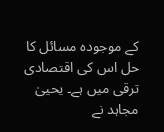کے موجودہ مسائل کا حل اس کی اقتصادی ترقی میں ہے۔ یحییٰ مجاہد نے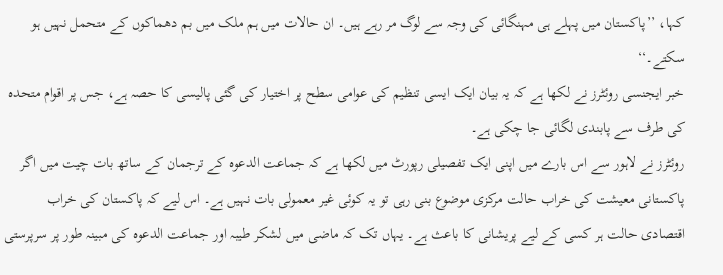کہا، ’’پاکستان میں پہلے ہی مہنگائی کی وجہ سے لوگ مر رہے ہیں۔ ان حالات میں ہم ملک میں بم دھماکوں کے متحمل نہیں ہو سکتے۔‘‘
خبر ایجنسی روئٹرز نے لکھا ہے کہ یہ بیان ایک ایسی تنظیم کی عوامی سطح پر اختیار کی گئی پالیسی کا حصہ ہے، جس پر اقوام متحدہ کی طرف سے پابندی لگائی جا چکی ہے۔
روئٹرز نے لاہور سے اس بارے میں اپنی ایک تفصیلی رپورٹ میں لکھا ہے کہ جماعت الدعوہ کے ترجمان کے ساتھ بات چیت میں اگر پاکستانی معیشت کی خراب حالت مرکزی موضوع بنی رہی تو یہ کوئی غیر معمولی بات نہیں ہے۔ اس لیے کہ پاکستان کی خراب اقتصادی حالت ہر کسی کے لیے پریشانی کا باعث ہے۔ یہاں تک کہ ماضی میں لشکر طیبہ اور جماعت الدعوہ کی مبینہ طور پر سرپرستی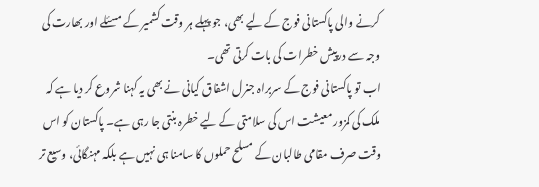کرنے والی پاکستانی فوج کے لیے بھی، جو پہلے ہر وقت کشمیر کے مسئلے اور بھارت کی وجہ سے درپیش خطرات کی بات کرتی تھی۔
اب تو پاکستانی فوج کے سربراہ جنرل اشفاق کیانی نے بھی یہ کہنا شروع کر دیا ہے کہ ملک کی کمزور معیشت اس کی سلامتی کے لیے خطرہ بنتی جا رہی ہے۔ پاکستان کو اس وقت صرف مقامی طالبان کے مسلح حملوں کا سامنا ہی نہیں ہے بلکہ مہنگائی، وسیع تر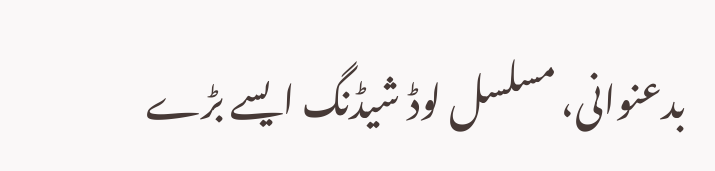بدعنوانی، مسلسل لوڈ شیڈنگ ایسے بڑے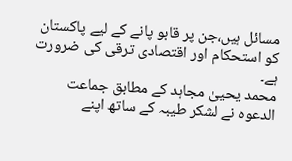مسائل ہیں،جن پر قابو پانے کے لیے پاکستان کو استحکام اور اقتصادی ترقی کی ضرورت ہے۔
محمد یحییٰ مجاہد کے مطابق جماعت الدعوہ نے لشکر طیبہ کے ساتھ اپنے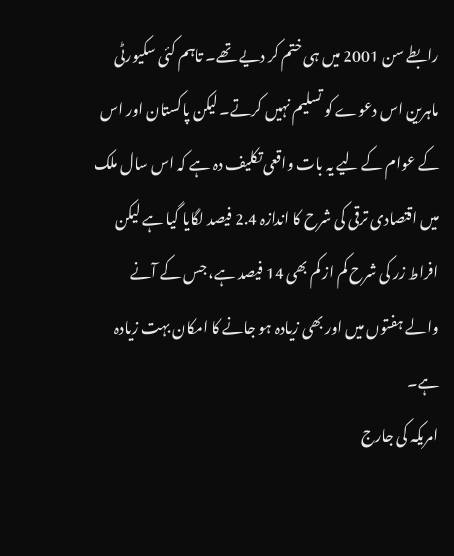رابطے سن 2001 میں ہی ختم کر دیے تھے۔ تاہم کئی سکیورٹی ماہرین اس دعوے کو تسلیم نہیں کرتے۔ لیکن پاکستان اور اس کے عوام کے لیے یہ بات واقعی تکلیف دہ ہے کہ اس سال ملک میں اقتصادی ترقی کی شرح کا اندازہ 2.4 فیصد لگایا گیا ہے لیکن افراط زر کی شرح کم از کم بھی 14 فیصد ہے، جس کے آنے والے ہفتوں میں اور بھی زیادہ ہو جانے کا امکان بہت زیادہ ہے۔
امریکہ کی جارج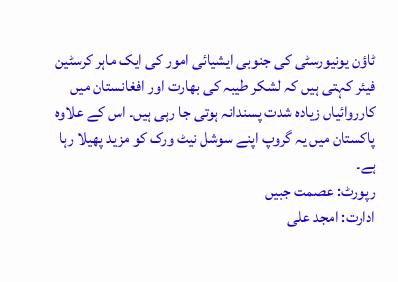ٹاؤن یونیورسٹی کی جنوبی ایشیائی امور کی ایک ماہر کرسٹین فیئر کہتی ہیں کہ لشکر طیبہ کی بھارت اور افغانستان میں کارروائیاں زیادہ شدت پسندانہ ہوتی جا رہی ہیں۔ اس کے علاوہ پاکستان میں یہ گروپ اپنے سوشل نیٹ ورک کو مزید پھیلا رہا ہے۔
رپورٹ: عصمت جبیں
ادارت: امجد علی